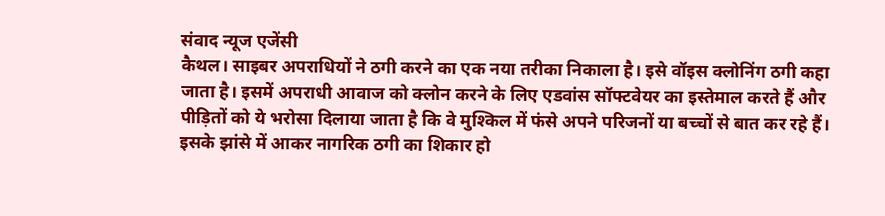संवाद न्यूज एजेंसी
कैथल। साइबर अपराधियों ने ठगी करने का एक नया तरीका निकाला है। इसे वॉइस क्लोनिंग ठगी कहा जाता है। इसमें अपराधी आवाज को क्लोन करने के लिए एडवांस सॉफ्टवेयर का इस्तेमाल करते हैं और पीड़ितों को ये भरोसा दिलाया जाता है कि वे मुश्किल में फंसे अपने परिजनों या बच्चों से बात कर रहे हैं। इसके झांसे में आकर नागरिक ठगी का शिकार हो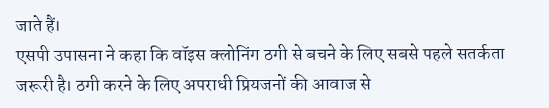जाते हैं।
एसपी उपासना ने कहा कि वॉइस क्लोनिंग ठगी से बचने के लिए सबसे पहले सतर्कता जरूरी है। ठगी करने के लिए अपराधी प्रियजनों की आवाज से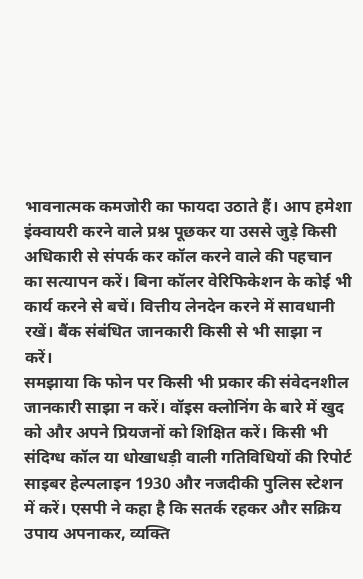भावनात्मक कमजोरी का फायदा उठाते हैं। आप हमेशा इंक्वायरी करने वाले प्रश्न पूछकर या उससे जुड़े किसी अधिकारी से संपर्क कर कॉल करने वाले की पहचान का सत्यापन करें। बिना कॉलर वेरिफिकेशन के कोई भी कार्य करने से बचें। वित्तीय लेनदेन करने में सावधानी रखें। बैंक संबंधित जानकारी किसी से भी साझा न करें।
समझाया कि फोन पर किसी भी प्रकार की संवेदनशील जानकारी साझा न करें। वॉइस क्लोनिंग के बारे में खुद को और अपने प्रियजनों को शिक्षित करें। किसी भी संदिग्ध कॉल या धोखाधड़ी वाली गतिविधियों की रिपोर्ट साइबर हेल्पलाइन 1930 और नजदीकी पुलिस स्टेशन में करें। एसपी ने कहा है कि सतर्क रहकर और सक्रिय उपाय अपनाकर, व्यक्ति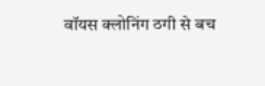वॉयस क्लोनिंग ठगी से बच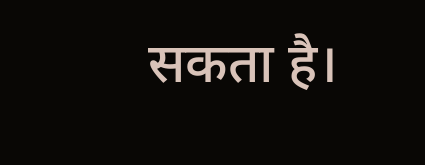सकता है।